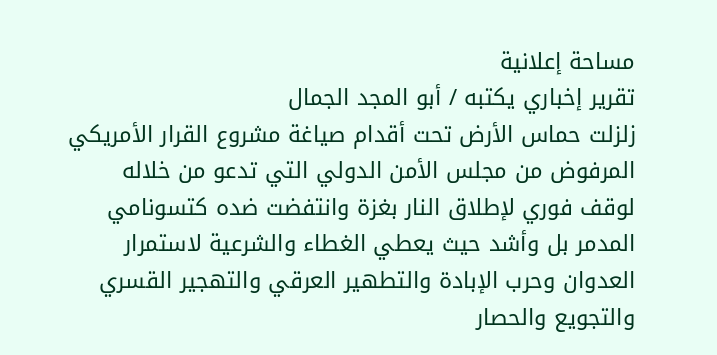مساحة إعلانية
تقرير إخباري يكتبه / أبو المجد الجمال
زلزلت حماس الأرض تحت أقدام صياغة مشروع القرار الأمريكي المرفوض من مجلس الأمن الدولي التي تدعو من خلاله لوقف فوري لإطلاق النار بغزة وانتفضت ضده كتسونامي المدمر بل وأشد حيث يعطي الغطاء والشرعية لاستمرار العدوان وحرب الإبادة والتطهير العرقي والتهجير القسري والتجويع والحصار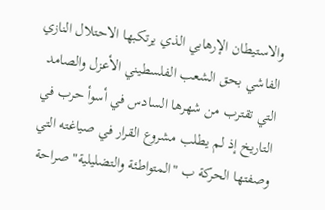والاستيطان الإرهابي الذي يرتكبها الاحتلال النازي الفاشي بحق الشعب الفلسطيني الأعزل والصامد التي تقترب من شهرها السادس في أسوأ حرب في التاريخ إذ لم يطلب مشروع القرار في صياغته التي وصفتها الحركة ب "المتواطئة والتضليلية" صراحة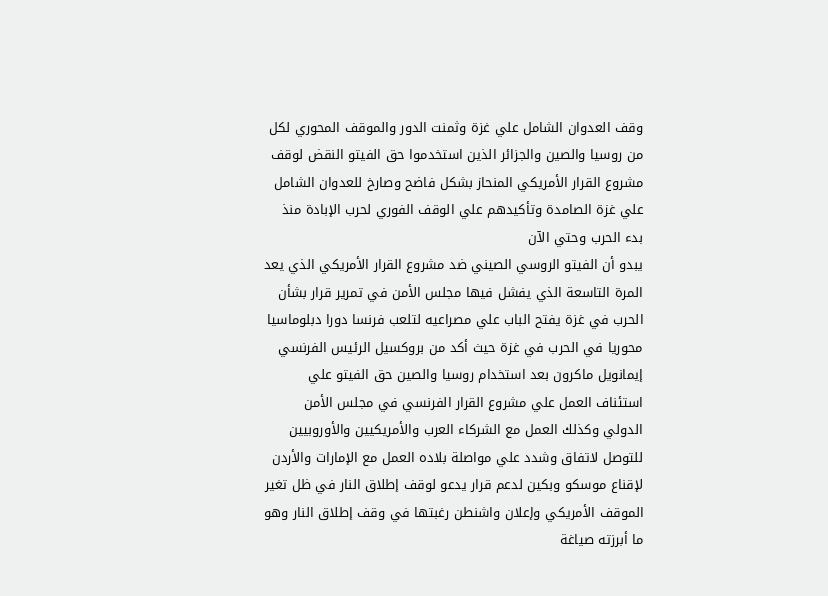وقف العدوان الشامل علي غزة وثمنت الدور والموقف المحوري لكل من روسيا والصين والجزائر الذين استخدموا حق الفيتو النقض لوقف مشروع القرار الأمريكي المنحاز بشكل فاضح وصارخ للعدوان الشامل علي غزة الصامدة وتأكيدهم علي الوقف الفوري لحرب الإبادة منذ بدء الحرب وحتي الآن
يبدو أن الفيتو الروسي الصيني ضد مشروع القرار الأمريكي الذي يعد المرة التاسعة الذي يفشل فيها مجلس الأمن في تمرير قرار بشأن الحرب في غزة يفتح الباب علي مصراعيه لتلعب فرنسا دورا دبلوماسيا محوريا في الحرب في غزة حيث أكد من بروكسيل الرئيس الفرنسي إيمانويل ماكرون بعد استخدام روسيا والصين حق الفيتو علي استئناف العمل علي مشروع القرار الفرنسي في مجلس الأمن الدولي وكذلك العمل مع الشركاء العرب والأمريكيين والأوروبيين للتوصل لاتفاق وشدد علي مواصلة بلاده العمل مع الإمارات والأردن لإقناع موسكو وبكين لدعم قرار يدعو لوقف إطلاق النار في ظل تغير الموقف الأمريكي وإعلان واشنطن رغبتها في وقف إطلاق النار وهو ما أبرزته صياغة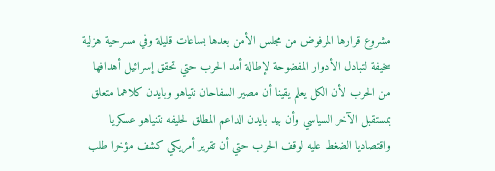مشروع قرارها المرفوض من مجلس الأمن بعدها بساعات قليلة وفي مسرحية هزلية سخيفة لتبادل الأدوار المفضوحة لإطالة أمد الحرب حتي تحقق إسرائيل أهدافها من الحرب لأن الكل يعلم يقينا أن مصير السفاحان نتياهو وبايدن كلاهما متعلق بمستقبل الآخر السياسي وأن بيد بايدن الداعم المطلق لحليفه نتنياهو عسكريا واقتصاديا الضغط عليه لوقف الحرب حتي أن تقرير أمريكي كشف مؤخرا طلب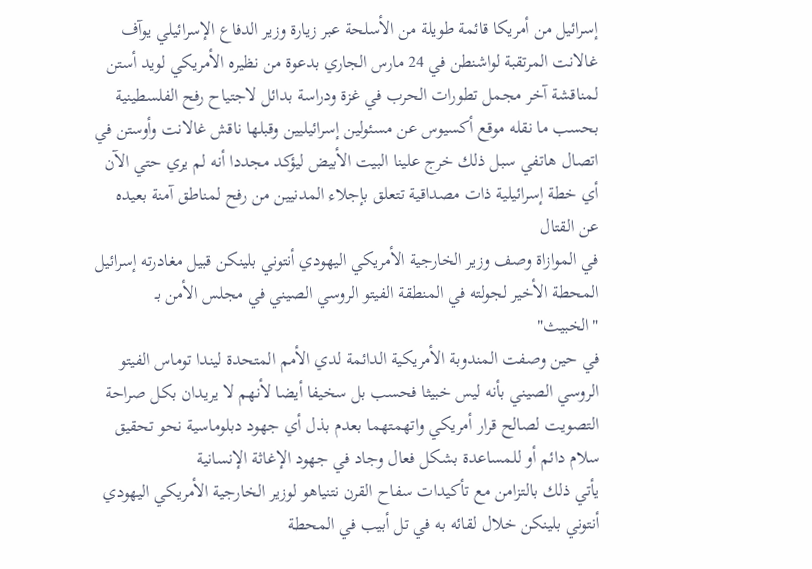إسرائيل من أمريكا قائمة طويلة من الأسلحة عبر زيارة وزير الدفاع الإسرائيلي يوآف غالانت المرتقبة لواشنطن في 24 مارس الجاري بدعوة من نظيره الأمريكي لويد أستن لمناقشة آخر مجمل تطورات الحرب في غزة ودراسة بدائل لاجتياح رفح الفلسطينية بحسب ما نقله موقع أكسيوس عن مسئولين إسرائيليين وقبلها ناقش غالانت وأوستن في اتصال هاتفي سبل ذلك خرج علينا البيت الأبيض ليؤكد مجددا أنه لم يري حتي الآن أي خطة إسرائيلية ذات مصداقية تتعلق بإجلاء المدنيين من رفح لمناطق آمنة بعيده عن القتال
في الموازاة وصف وزير الخارجية الأمريكي اليهودي أنتوني بلينكن قبيل مغادرته إسرائيل المحطة الأخير لجولته في المنطقة الفيتو الروسي الصيني في مجلس الأمن بـ "الخبيث"
في حين وصفت المندوبة الأمريكية الدائمة لدي الأمم المتحدة ليندا توماس الفيتو الروسي الصيني بأنه ليس خبيثا فحسب بل سخيفا أيضا لأنهم لا يريدان بكل صراحة التصويت لصالح قرار أمريكي واتهمتهما بعدم بذل أي جهود دبلوماسية نحو تحقيق سلام دائم أو للمساعدة بشكل فعال وجاد في جهود الإغاثة الإنسانية
يأتي ذلك بالتزامن مع تأكيدات سفاح القرن نتنياهو لوزير الخارجية الأمريكي اليهودي أنتوني بلينكن خلال لقائه به في تل أبيب في المحطة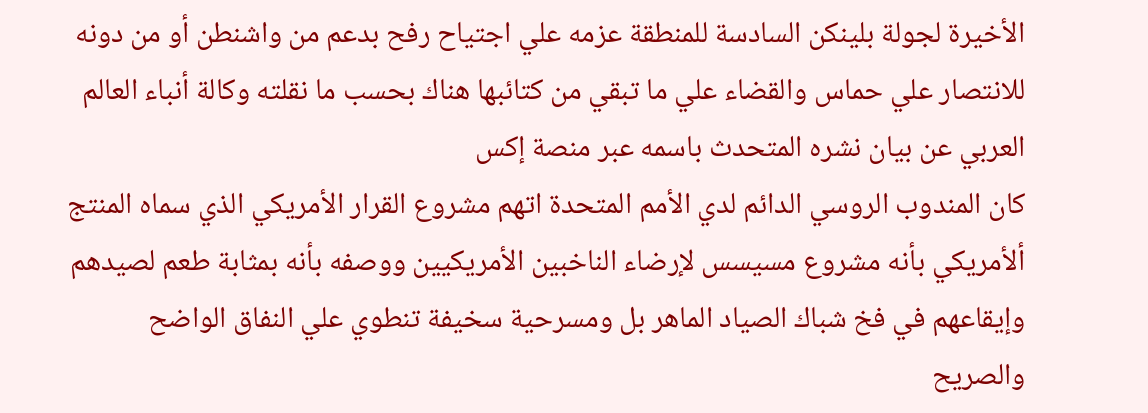الأخيرة لجولة بلينكن السادسة للمنطقة عزمه علي اجتياح رفح بدعم من واشنطن أو من دونه للانتصار علي حماس والقضاء علي ما تبقي من كتائبها هناك بحسب ما نقلته وكالة أنباء العالم العربي عن بيان نشره المتحدث باسمه عبر منصة إكس
كان المندوب الروسي الدائم لدي الأمم المتحدة اتهم مشروع القرار الأمريكي الذي سماه المنتج ألأمريكي بأنه مشروع مسيسس لإرضاء الناخبين الأمريكيين ووصفه بأنه بمثابة طعم لصيدهم وإيقاعهم في فخ شباك الصياد الماهر بل ومسرحية سخيفة تنطوي علي النفاق الواضح والصريح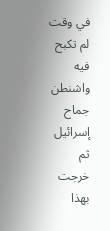في وقت لم تكبح فيه واشنطن جماح إسرائيل ثم خرجت بهذا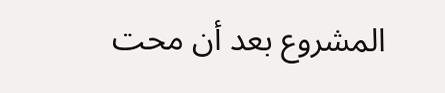المشروع بعد أن محت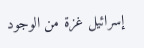إسرائيل غزة من الوجود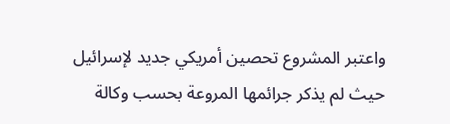واعتبر المشروع تحصين أمريكي جديد لإسرائيل حيث لم يذكر جرائمها المروعة بحسب وكالة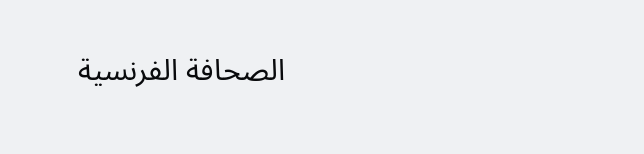الصحافة الفرنسية